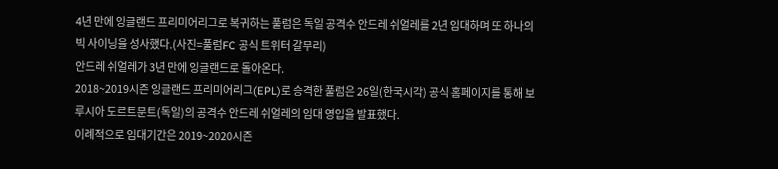4년 만에 잉글랜드 프리미어리그로 복귀하는 풀럼은 독일 공격수 안드레 쉬얼레를 2년 임대하며 또 하나의 빅 사이닝을 성사했다.(사진=풀럼FC 공식 트위터 갈무리)
안드레 쉬얼레가 3년 만에 잉글랜드로 돌아온다.
2018~2019시즌 잉글랜드 프리미어리그(EPL)로 승격한 풀럼은 26일(한국시각) 공식 홈페이지를 통해 보루시아 도르트문트(독일)의 공격수 안드레 쉬얼레의 임대 영입을 발표했다.
이례적으로 임대기간은 2019~2020시즌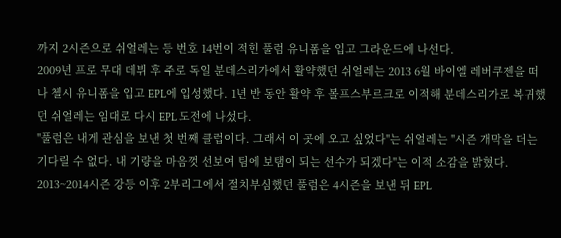까지 2시즌으로 쉬얼레는 등 번호 14번이 적힌 풀럼 유니폼을 입고 그라운드에 나선다.
2009년 프로 무대 데뷔 후 주로 독일 분데스리가에서 활약했던 쉬얼레는 2013 6월 바이엘 레버쿠젠을 떠나 첼시 유니폼을 입고 EPL에 입성했다. 1년 반 동안 활약 후 볼프스부르크로 이적해 분데스리가로 복귀했던 쉬얼레는 임대로 다시 EPL 도전에 나섰다.
"풀럼은 내게 관심을 보낸 첫 번째 클럽이다. 그래서 이 곳에 오고 싶었다"는 쉬얼레는 "시즌 개막을 더는 기다릴 수 없다. 내 기량을 마음껏 선보여 팀에 보탬이 되는 선수가 되겠다"는 이적 소감을 밝혔다.
2013~2014시즌 강등 이후 2부리그에서 절치부심했던 풀럼은 4시즌을 보낸 뒤 EPL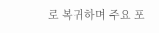로 복귀하며 주요 포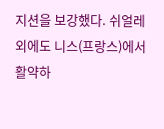지션을 보강했다. 쉬얼레 외에도 니스(프랑스)에서 활약하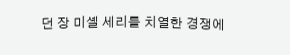던 장 미셸 세리를 치열한 경쟁에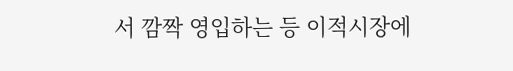서 깜짝 영입하는 등 이적시장에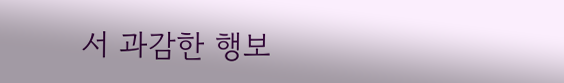서 과감한 행보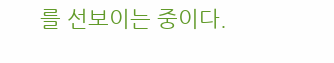를 선보이는 중이다.